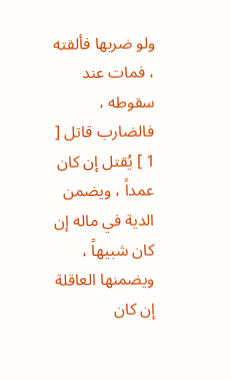ولو ضربها فألقته ، فمات عند سقوطه ، فالضارب قاتل [ 1 ] يُقتل إن كان عمداً ، ويضمن الدية في ماله إن كان شبيهاً ، ويضمنها العاقلة إن كان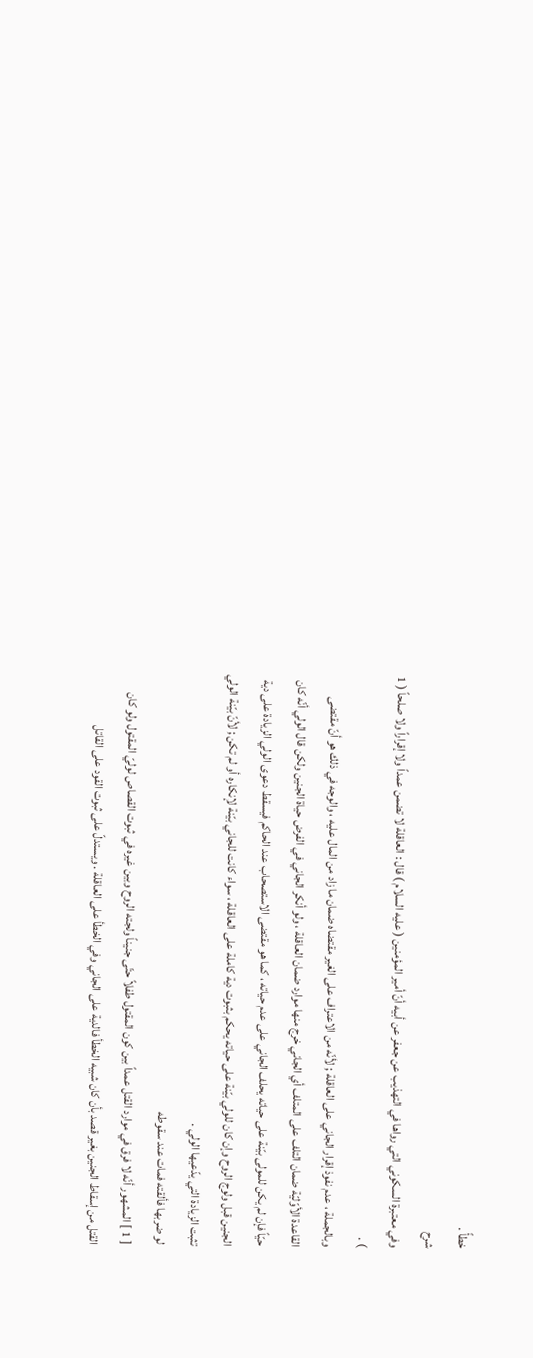خطأً .
شرح
وفي معتبرة السكوني التي رواها في التهذيب عن جعفر عن أبيه أنّ أمير المؤمنين ( عليه السلام ) قال : العاقلة لا تضمن عمداً ولا إقراراً ولا صلحاً ( 1 ) .
وبالجملة ، عدم نفوذ إقرار الجاني على العاقلة ; لأنّه من الاعتراف على الغير مقتضاه ضمان ما زاد من المال عليه ، والوجه في ذلك هو أنّ مقتضى القاعدة الأوّليّة ضمان التلف على المتلف أي الجاني خرج منها موارد ضمان العاقلة ، ولو أنكر الجاني في الفرض حياة الجنين ولكن قال الولي أنّه كان حيّاً فإن لم يكن للمولى بيّنة على حياته يحلف الجاني على عدم حياته ، كما هو مقتضى الاستصحاب عند الحاكم فيسقط دعوى الولي الزيادة على دية الجنين قبل ولوج الروح وإن كان للولي بيّنة على حياته يحكم بثبوت دية كاملة على العاقلة ، سواء كانت للجاني بيّنة لإنكاره أو لم تكن ; لأنّ بيّنة الولي تثبت الزيادة التي يدّعيها الولي .
لو ضربها فألقته فمات عند سقوطه
[ 1 ] المشهور أنّه لا فرق في موارد القتل عمداً بين كون المقتول طفلاً حتّى جنيناً ولجته الروح وبين غيره في ثبوت القصاص لوليّ المقتول ولو كان القتل من إسقاط الجنين بغير قصد بأن كان شبيه الخطأ فالدية على الجاني وفي الخطأ على العاقلة . ويستدلّ على ثبوت القود على القاتل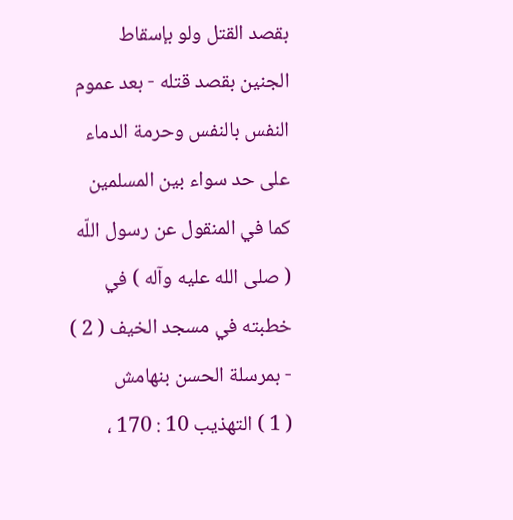بقصد القتل ولو بإسقاط الجنين بقصد قتله - بعد عموم النفس بالنفس وحرمة الدماء على حد سواء بين المسلمين كما في المنقول عن رسول اللّه ( صلى الله عليه وآله ) في خطبته في مسجد الخيف ( 2 ) - بمرسلة الحسن بنهامش
( 1 ) التهذيب 10 : 170 ،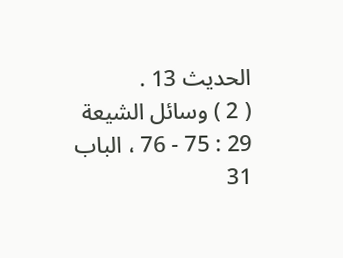الحديث 13 .
( 2 ) وسائل الشيعة 29 : 75 - 76 ، الباب 31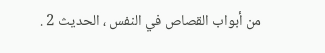من أبواب القصاص في النفس ، الحديث 2 .